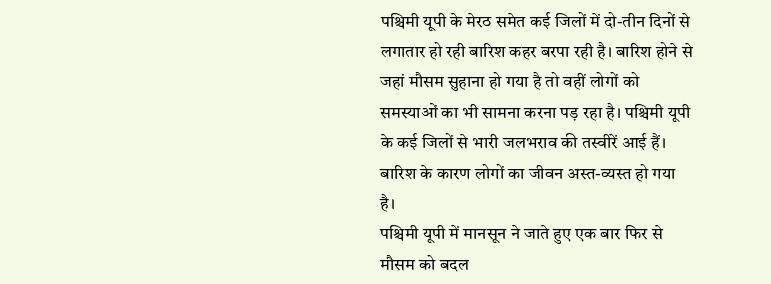पश्चिमी यूपी के मेरठ समेत कई जिलों में दो-तीन दिनों से लगातार हो रही बारिश कहर बरपा रही है। बारिश होने से जहां मौसम सुहाना हो गया है तो वहीं लोगों को समस्याओं का भी सामना करना पड़ रहा है। पश्चिमी यूपी के कई जिलों से भारी जलभराव की तस्वीरें आई हैं। बारिश के कारण लोगों का जीवन अस्त-व्यस्त हो गया है।
पश्चिमी यूपी में मानसून ने जाते हुए एक बार फिर से मौसम को बदल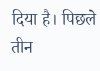दिया है। पिछले तीन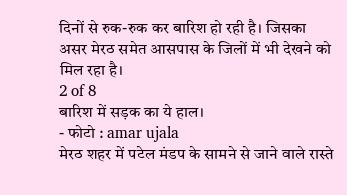दिनों से रुक-रुक कर बारिश हो रही है। जिसका असर मेरठ समेत आसपास के जिलों में भी देखने को मिल रहा है।
2 of 8
बारिश में सड़क का ये हाल।
- फोटो : amar ujala
मेरठ शहर में पटेल मंडप के सामने से जाने वाले रास्ते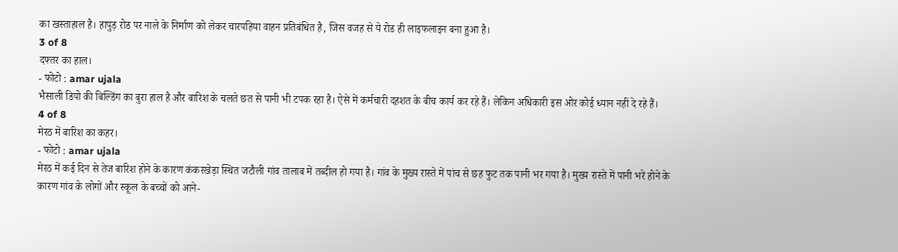का खस्ताहाल है। हापुड़ रोड पर नाले के निर्माण को लेकर चारपहिया वाहन प्रतिबंधित है, जिस वजह से ये रोड ही लाइफलाइन बना हुआ है।
3 of 8
दफ्तर का हाल।
- फोटो : amar ujala
भैसाली डिपो की बिल्डिंग का बुरा हाल है और बारिश के चलते छत से पानी भी टपक रहा है। ऐसे में कर्मचारी दहशत के बीच कार्य कर रहे हैं। लेकिन अधिकारी इस ओर कोई ध्यान नहीं दे रहे हैं।
4 of 8
मेरठ में बारिश का कहर।
- फोटो : amar ujala
मेरठ में कई दिन से तेज बारिश होने के कारण कंकरखेड़ा स्थित जटौली गांव तालाब में तब्दील हो गया है। गांव के मुख्य रास्ते में पांच से छह फुट तक पानी भर गया है। मुख्य रास्ते में पानी भरे होने के कारण गांव के लोगों और स्कूल के बच्चों को आने-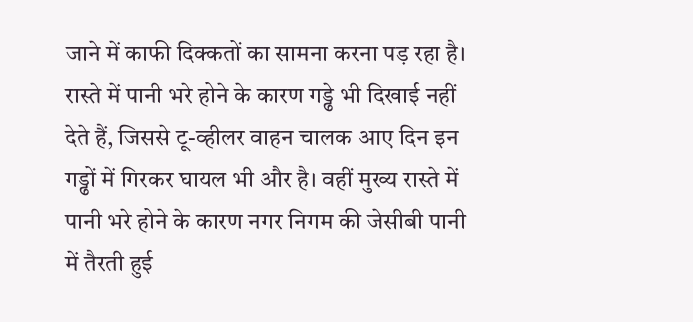जाने में काफी दिक्कतों का सामना करना पड़ रहा है। रास्ते में पानी भरे होने के कारण गड्ढे भी दिखाई नहीं देते हैं, जिससे टू-व्हीलर वाहन चालक आए दिन इन गड्ढों में गिरकर घायल भी और है। वहीं मुख्य रास्ते में पानी भरे होने के कारण नगर निगम की जेसीबी पानी में तैरती हुई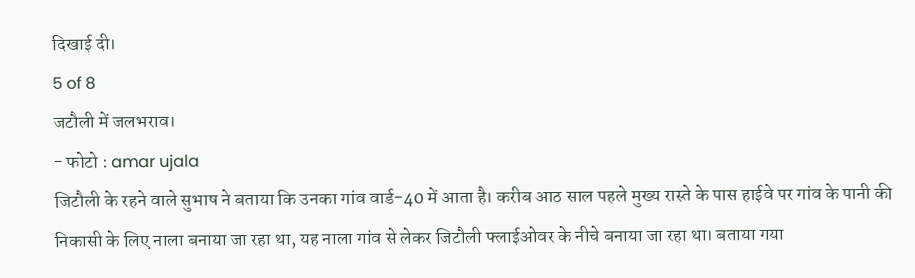दिखाई दी।
5 of 8
जटौली में जलभराव।
- फोटो : amar ujala
जिटौली के रहने वाले सुभाष ने बताया कि उनका गांव वार्ड-40 में आता है। करीब आठ साल पहले मुख्य रास्ते के पास हाईवे पर गांव के पानी की निकासी के लिए नाला बनाया जा रहा था, यह नाला गांव से लेकर जिटौली फ्लाईओवर के नीचे बनाया जा रहा था। बताया गया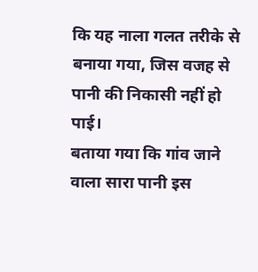कि यह नाला गलत तरीके से बनाया गया, जिस वजह से पानी की निकासी नहीं हो पाई।
बताया गया कि गांव जाने वाला सारा पानी इस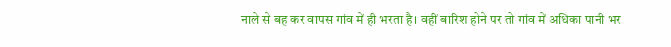नाले से बह कर वापस गांव में ही भरता है। वहीं बारिश होने पर तो गांव में अधिका पानी भर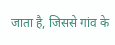जाता है, जिससे गांव के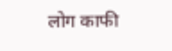लोग काफी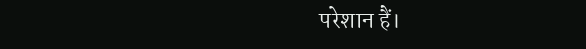परेशान हैं।